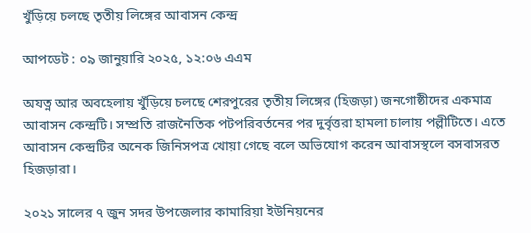খুঁড়িয়ে চলছে তৃতীয় লিঙ্গের আবাসন কেন্দ্র

আপডেট : ০৯ জানুয়ারি ২০২৫, ১২:০৬ এএম

অযত্ন আর অবহেলায় খুঁড়িয়ে চলছে শেরপুরের তৃতীয় লিঙ্গের (হিজড়া) জনগোষ্ঠীদের একমাত্র আবাসন কেন্দ্রটি। সম্প্রতি রাজনৈতিক পটপরিবর্তনের পর দুর্বৃত্তরা হামলা চালায় পল্লীটিতে। এতে আবাসন কেন্দ্রটির অনেক জিনিসপত্র খোয়া গেছে বলে অভিযোগ করেন আবাসস্থলে বসবাসরত হিজড়ারা।

২০২১ সালের ৭ জুন সদর উপজেলার কামারিয়া ইউনিয়নের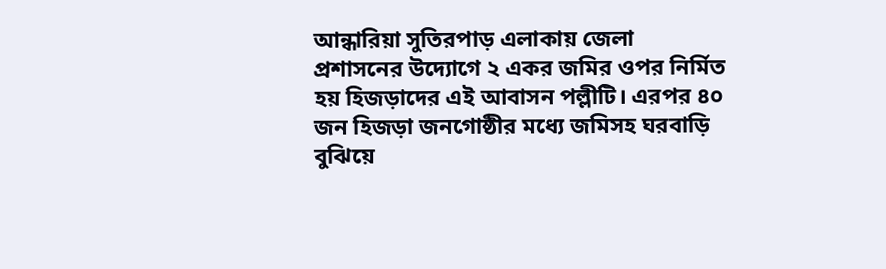আন্ধারিয়া সুতিরপাড় এলাকায় জেলা প্রশাসনের উদ্যোগে ২ একর জমির ওপর নির্মিত হয় হিজড়াদের এই আবাসন পল্লীটি। এরপর ৪০ জন হিজড়া জনগোষ্ঠীর মধ্যে জমিসহ ঘরবাড়ি বুঝিয়ে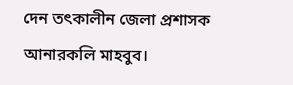দেন তৎকালীন জেলা প্রশাসক আনারকলি মাহবুব।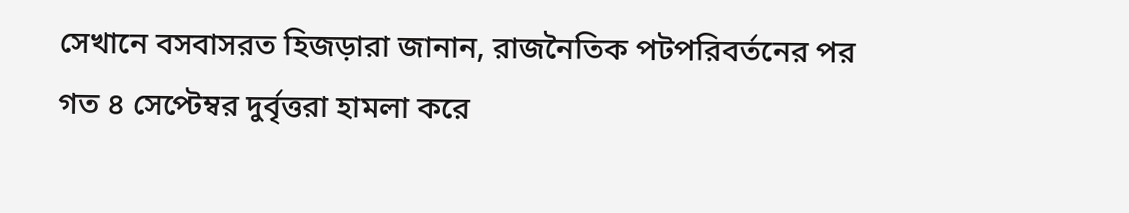সেখানে বসবাসরত হিজড়ারা জানান, রাজনৈতিক পটপরিবর্তনের পর গত ৪ সেপ্টেম্বর দুর্বৃত্তরা হামলা করে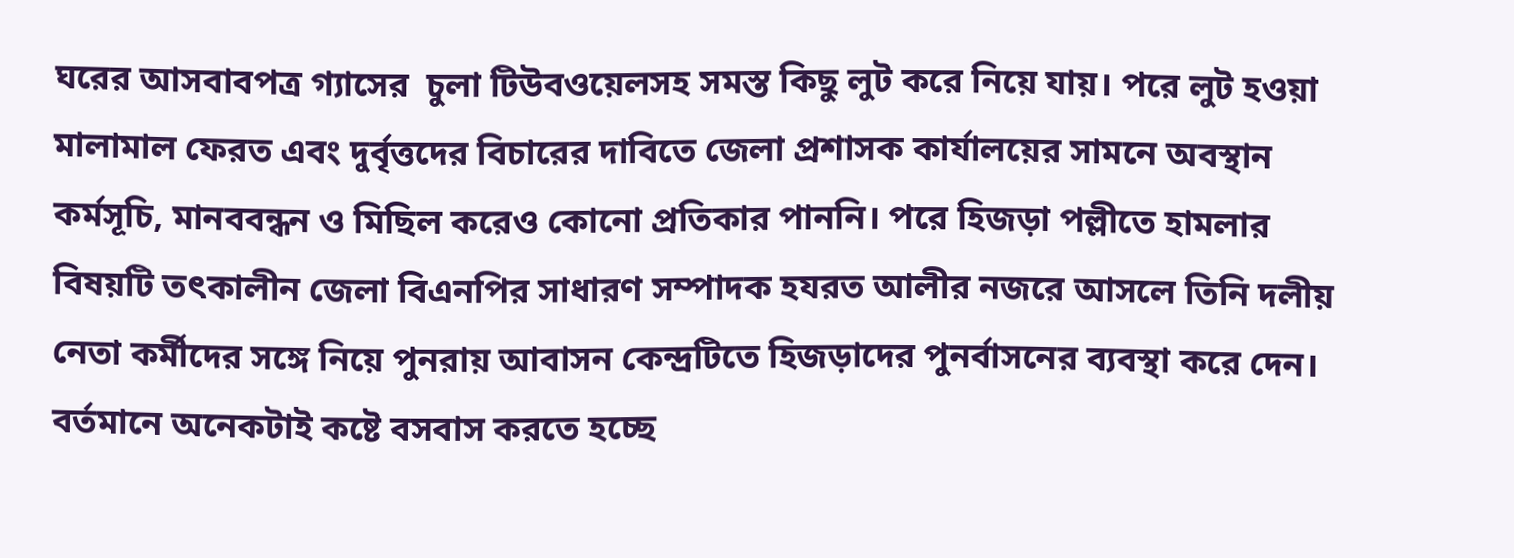ঘরের আসবাবপত্র গ্যাসের  চুলা টিউবওয়েলসহ সমস্ত কিছু লুট করে নিয়ে যায়। পরে লুট হওয়া মালামাল ফেরত এবং দুর্বৃত্তদের বিচারের দাবিতে জেলা প্রশাসক কার্যালয়ের সামনে অবস্থান কর্মসূচি, মানববন্ধন ও মিছিল করেও কোনো প্রতিকার পাননি। পরে হিজড়া পল্লীতে হামলার বিষয়টি তৎকালীন জেলা বিএনপির সাধারণ সম্পাদক হযরত আলীর নজরে আসলে তিনি দলীয় নেতা কর্মীদের সঙ্গে নিয়ে পুনরায় আবাসন কেন্দ্রটিতে হিজড়াদের পুনর্বাসনের ব্যবস্থা করে দেন। বর্তমানে অনেকটাই কষ্টে বসবাস করতে হচ্ছে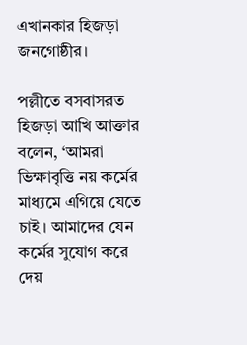এখানকার হিজড়া জনগোষ্ঠীর।

পল্লীতে বসবাসরত হিজড়া আখি আক্তার বলেন, ‘আমরা ভিক্ষাবৃত্তি নয় কর্মের মাধ্যমে এগিয়ে যেতে চাই। আমাদের যেন কর্মের সুযোগ করে দেয়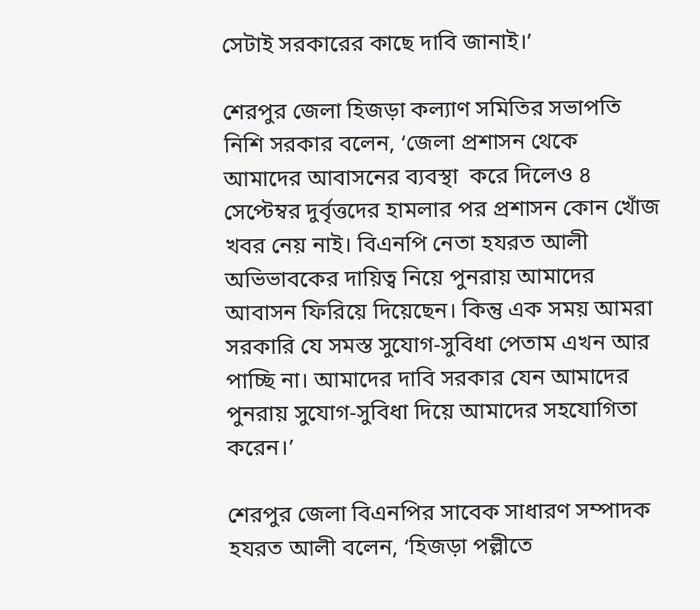সেটাই সরকারের কাছে দাবি জানাই।’

শেরপুর জেলা হিজড়া কল্যাণ সমিতির সভাপতি নিশি সরকার বলেন, ‘জেলা প্রশাসন থেকে আমাদের আবাসনের ব্যবস্থা  করে দিলেও ৪ সেপ্টেম্বর দুর্বৃত্তদের হামলার পর প্রশাসন কোন খোঁজ খবর নেয় নাই। বিএনপি নেতা হযরত আলী অভিভাবকের দায়িত্ব নিয়ে পুনরায় আমাদের আবাসন ফিরিয়ে দিয়েছেন। কিন্তু এক সময় আমরা সরকারি যে সমস্ত সুযোগ-সুবিধা পেতাম এখন আর পাচ্ছি না। আমাদের দাবি সরকার যেন আমাদের পুনরায় সুযোগ-সুবিধা দিয়ে আমাদের সহযোগিতা করেন।’

শেরপুর জেলা বিএনপির সাবেক সাধারণ সম্পাদক হযরত আলী বলেন, ‘হিজড়া পল্লীতে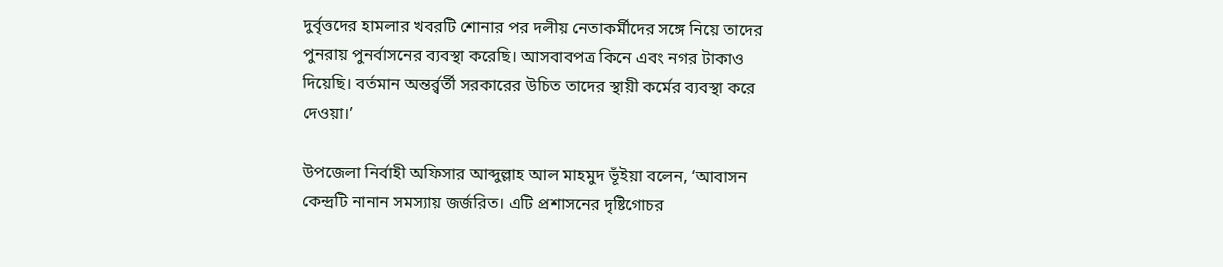দুর্বৃত্তদের হামলার খবরটি শোনার পর দলীয় নেতাকর্মীদের সঙ্গে নিয়ে তাদের পুনরায় পুনর্বাসনের ব্যবস্থা করেছি। আসবাবপত্র কিনে এবং নগর টাকাও দিয়েছি। বর্তমান অন্তর্র্বর্তী সরকারের উচিত তাদের স্থায়ী কর্মের ব্যবস্থা করে দেওয়া।’

উপজেলা নির্বাহী অফিসার আব্দুল্লাহ আল মাহমুদ ভূঁইয়া বলেন, ‘আবাসন কেন্দ্রটি নানান সমস্যায় জর্জরিত। এটি প্রশাসনের দৃষ্টিগোচর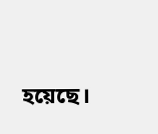হয়েছে।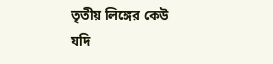তৃতীয় লিঙ্গের কেউ যদি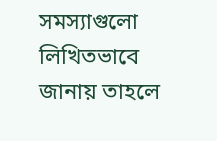সমস্যাগুলো লিখিতভাবে জানায় তাহলে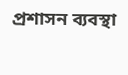প্রশাসন ব্যবস্থা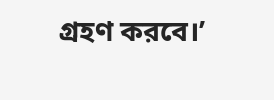গ্রহণ করবে।’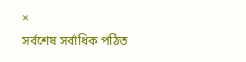×
সর্বশেষ সর্বাধিক পঠিত